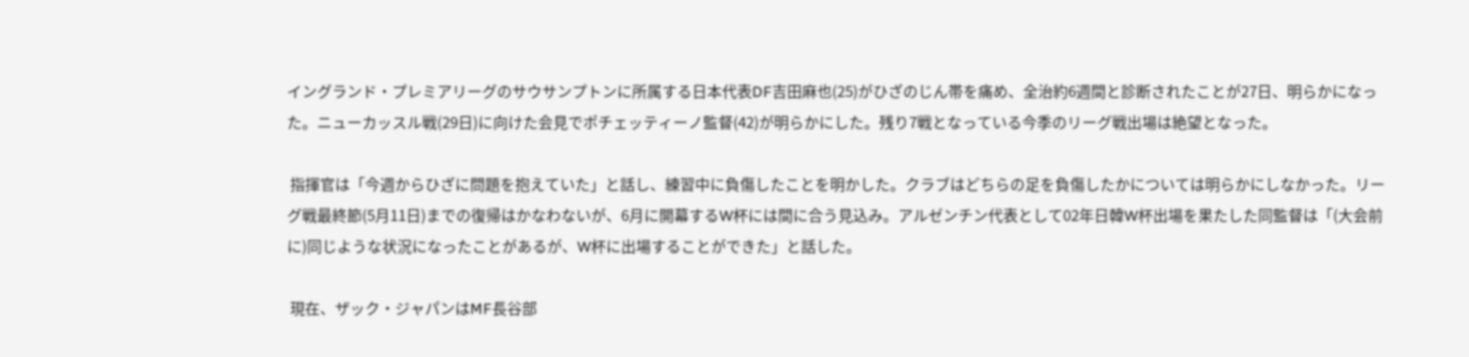イングランド・プレミアリーグのサウサンプトンに所属する日本代表DF吉田麻也(25)がひざのじん帯を痛め、全治約6週間と診断されたことが27日、明らかになった。ニューカッスル戦(29日)に向けた会見でポチェッティーノ監督(42)が明らかにした。残り7戦となっている今季のリーグ戦出場は絶望となった。

 指揮官は「今週からひざに問題を抱えていた」と話し、練習中に負傷したことを明かした。クラブはどちらの足を負傷したかについては明らかにしなかった。リーグ戦最終節(5月11日)までの復帰はかなわないが、6月に開幕するW杯には間に合う見込み。アルゼンチン代表として02年日韓W杯出場を果たした同監督は「(大会前に)同じような状況になったことがあるが、W杯に出場することができた」と話した。

 現在、ザック・ジャパンはMF長谷部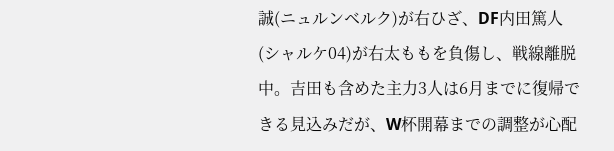誠(ニュルンベルク)が右ひざ、DF内田篤人(シャルケ04)が右太ももを負傷し、戦線離脱中。吉田も含めた主力3人は6月までに復帰できる見込みだが、W杯開幕までの調整が心配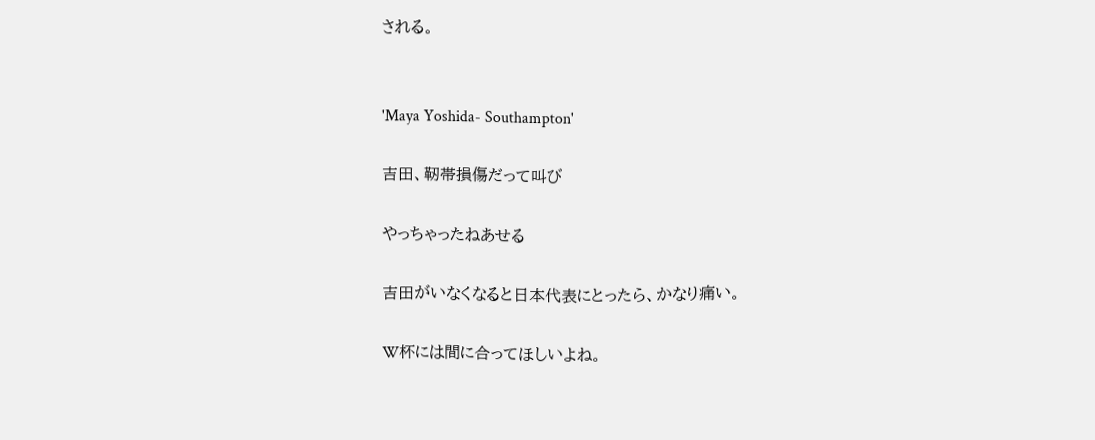される。


'Maya Yoshida- Southampton'

吉田、靭帯損傷だって叫び

やっちゃったねあせる

吉田がいなくなると日本代表にとったら、かなり痛い。

W杯には間に合ってほしいよね。